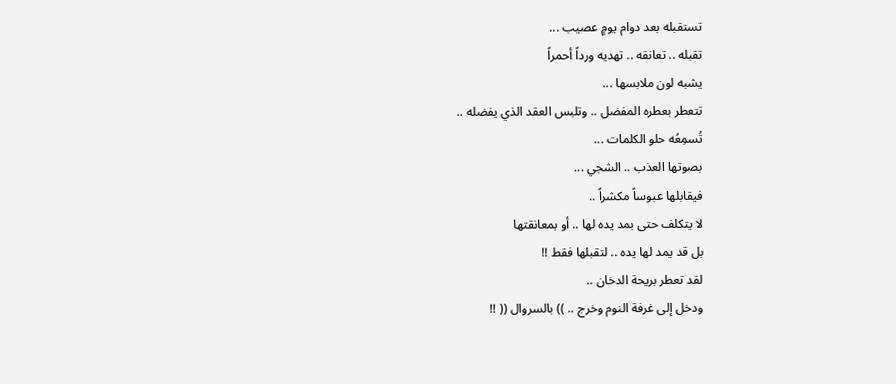تستقبله بعد دوام يومٍ عصيب ...
تقبله .. تعانقه .. تهديه ورداً أحمراً
يشبه لون ملابسها ...
تتعطر بعطره المفضل .. وتلبس العقد الذي يفضله ..
تُسمِعُه حلو الكلمات ...
بصوتها العذب .. الشجي ...
فيقابلها عبوساً مكشراً ..
لا يتكلف حتى بمد يده لها .. أو بمعانقتها
بل قد يمد لها يده .. لتقبلها فقط !!
لقد تعطر بريحة الدخان ..
ودخل إلى غرفة النوم وخرج .. )) بالسروال (( !!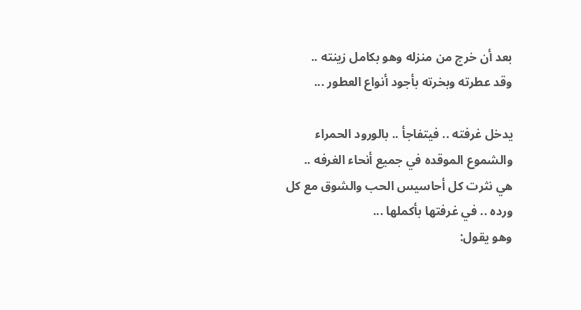بعد أن خرج من منزله وهو بكامل زينته ..
وقد عطرته وبخرته بأجود أنواع العطور ...

يدخل غرفته .. فيتفاجأ .. بالورود الحمراء
والشموع الموقده في جميع أنحاء الغرفه ..
هي نثرت كل أحاسيس الحب والشوق مع كل
ورده .. في غرفتها بأكملها ...
وهو يقول: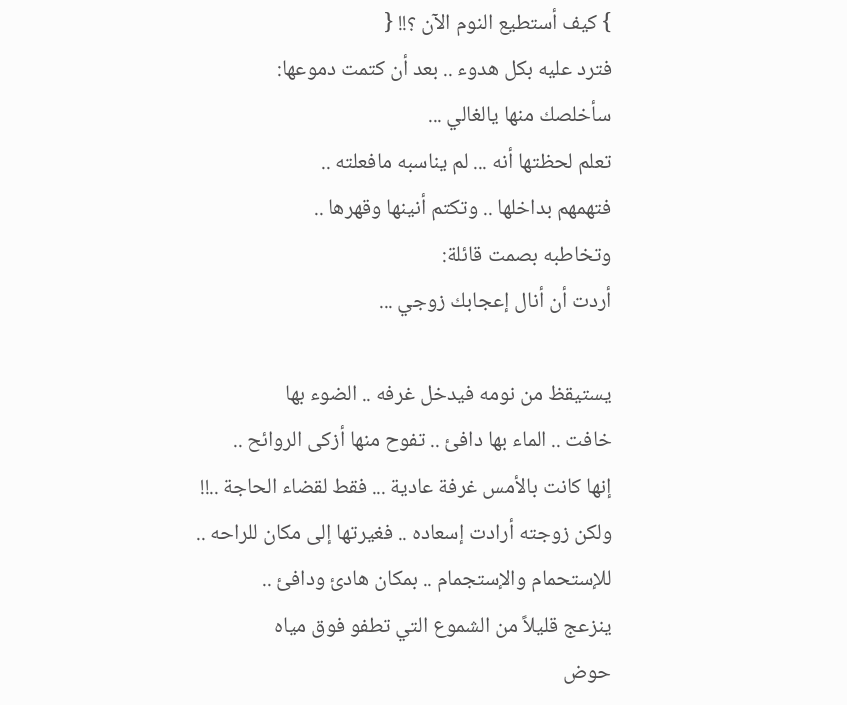} كيف أستطيع النوم الآن ؟!! {
فترد عليه بكل هدوء .. بعد أن كتمت دموعها:
سأخلصك منها يالغالي ...
تعلم لحظتها أنه ... لم يناسبه مافعلته ..
فتهمهم بداخلها .. وتكتم أنينها وقهرها ..
وتخاطبه بصمت قائلة:
أردت أن أنال إعجابك زوجي ...

يستيقظ من نومه فيدخل غرفه .. الضوء بها
خافت .. الماء بها دافئ .. تفوح منها أزكى الروائح ..
إنها كانت بالأمس غرفة عادية ... فقط لقضاء الحاجة ..!!
ولكن زوجته أرادت إسعاده .. فغيرتها إلى مكان للراحه ..
للإستحمام والإستجمام .. بمكان هادئ ودافئ ..
ينزعج قليلاً من الشموع التي تطفو فوق مياه
حوض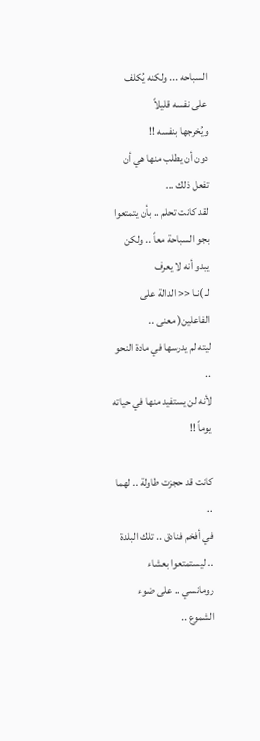السباحه ... ولكنه يُكلف على نفسه قليلاً
ويُخرجها بنفسه !!
دون أن يطلب منها هي أن تفعل ذلك ...
لقد كانت تحلم .. بأن يتمتعوا
بجو السباحة معاً .. ولكن يبدو أنه لا يعرف
لـ )نـا << الدالة على الفاعلين( معنى ..
ليته لم يدرسها في مادة النحو ..
لأنه لن يستفيد منها في حياته يوماً !!

كانت قد حجزت طاولة .. لهما ..
في أفخم فنادق .. تلك البلدة .. ليستمتعوا بعشاء
رومانسي .. على ضوء الشموع ..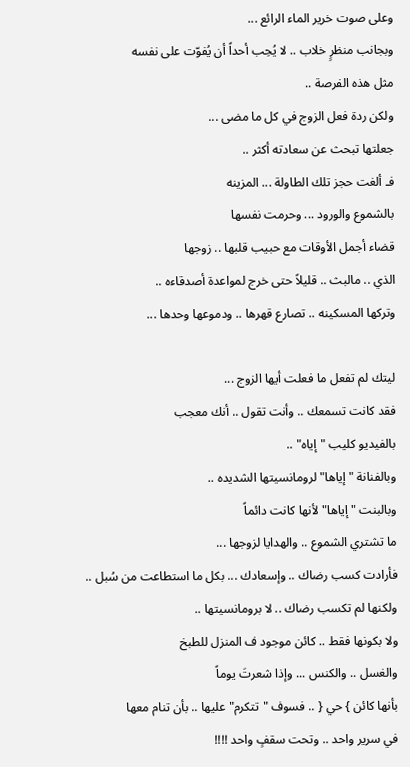وعلى صوت خرير الماء الرائع ...
وبجانب منظرٍ خلاب .. لا يُحِب أحداً أن يُفوّت على نفسه
مثل هذه الفرصة ..
ولكن ردة فعل الزوج في كل ما مضى ...
جعلتها تبحث عن سعادته أكثر ..
فـ ألغت حجز تلك الطاولة ... المزينه
بالشموع والورود ... وحرمت نفسها
قضاء أجمل الأوقات مع حبيب قلبها .. زوجها
الذي .. مالبث .. قليلاً حتى خرج لمواعدة أصدقاءه ..
وتركها المسكينه .. تصارع قهرها .. ودموعها وحدها ...

ليتك لم تفعل ما فعلت أيها الزوج ...
فقد كانت تسمعك .. وأنت تقول .. أنك معجب
بالفيديو كليب "إياه" ..
وبالفنانة "إياها" لرومانسيتها الشديده ..
وبالبنت "إياها" لأنها كانت دائماً
ما تشتري الشموع .. والهدايا لزوجها ...
فأرادت كسب رضاك .. وإسعادك ... بكل ما استطاعت من سُبل ..
ولكنها لم تكسب رضاك .. لا برومانسيتها ..
ولا بكونها فقط .. كائن موجود ف المنزل للطبخ
والغسل .. والكنس ... وإذا شعرتَ يوماً
بأنها كائن } حي { .. فسوف "تتكرم" عليها .. بأن تنام معها
في سرير واحد .. وتحت سقفٍ واحد !!!!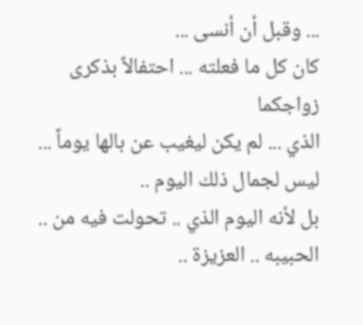... وقبل أن أنسى ...
كان كل ما فعلته ... احتفالاً بذكرى زواجكما
الذي ... لم يكن ليغيب عن بالها يوماً ...
ليس لجمال ذلك اليوم ..
بل لأنه اليوم الذي .. تحولت فيه من ..
الحبيبه .. العزيزة ..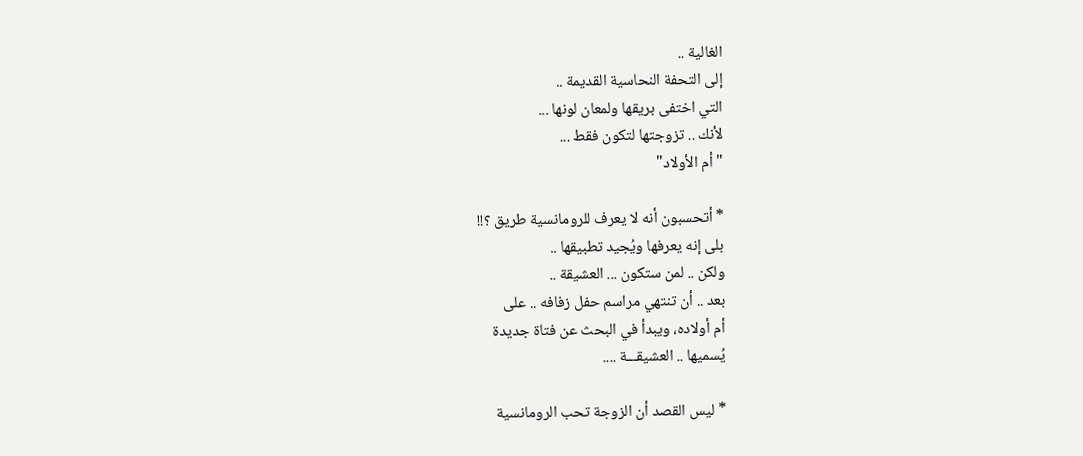الغالية ..
إلى التحفة النحاسية القديمة ..
التي اختفى بريقها ولمعان لونها ...
لأنك .. تزوجتها لتكون فقط ...
"أم الأولاد"

* أتحسبون أنه لا يعرف للرومانسية طريق ؟!!
بلى إنه يعرفها ويُجيد تطبيقها ..
ولكن .. لمن ستكون ... العشيقة ..
بعد .. أن تنتهي مراسم حفل زفافه .. على
أم أولاده، ويبدأ في البحث عن فتاة جديدة
يُسميها .. العشيقـــة ....

* ليس القصد أن الزوجة تحب الرومانسية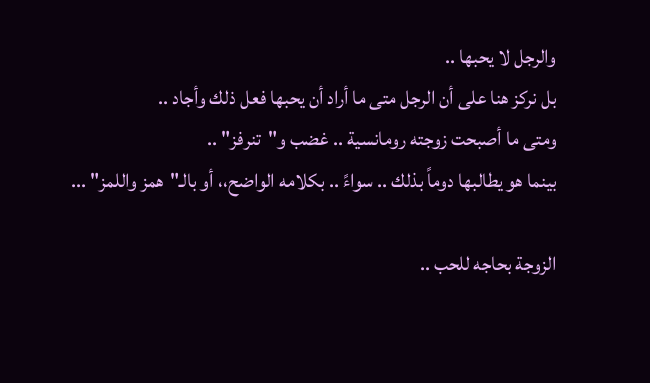والرجل لا يحبها ..
بل نركز هنا على أن الرجل متى ما أراد أن يحبها فعل ذلك وأجاد ..
ومتى ما أصبحت زوجته رومانسية .. غضب و"تنرفز" ..
بينما هو يطالبها دوماً بذلك .. سواءً .. بكلامه الواضح،، أو بالـ"همز واللمز" ...

الزوجة بحاجه للحب ..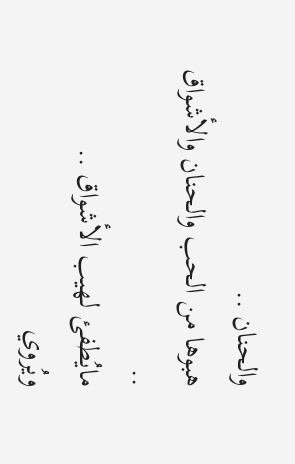والحنان ..
هبوها من الحب والحنان والأشواق ..
مايُطفئ لهيب الأشواق ..
ويُروي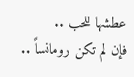عطشها للحب ..
فإن لم تكن رومانساً ..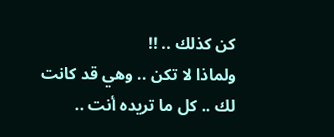كن كذلك .. !!
ولماذا لا تكن .. وهي قد كانت لك .. كل ما تريده أنت ..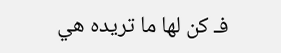فـ كن لها ما تريده هي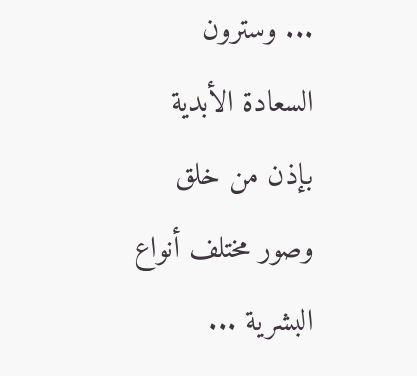... وسترون السعادة الأبدية
بإذن من خلق وصور مختلف أنواع البشرية ...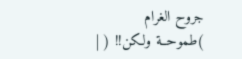جروح الغرام
)طموحــة ولكن!! ( |